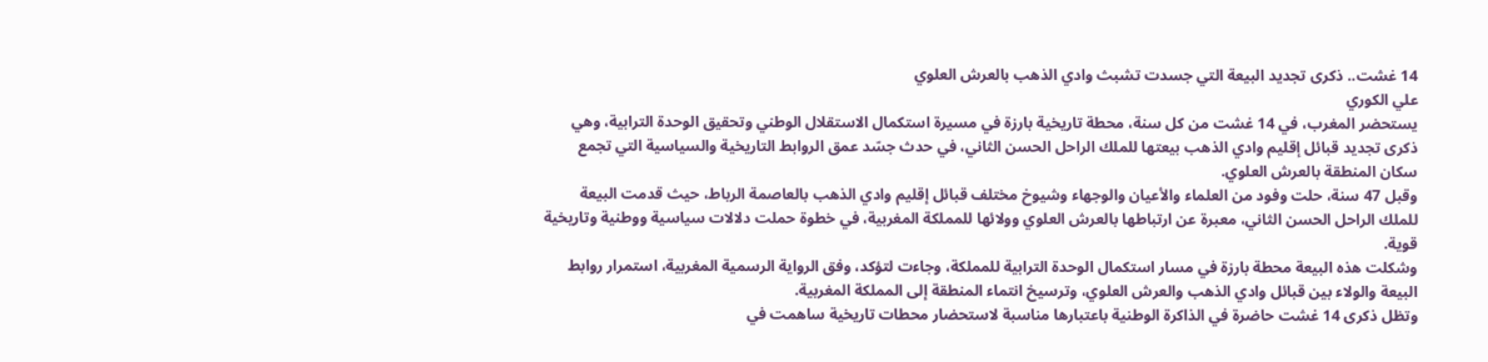14 غشت.. ذكرى تجديد البيعة التي جسدت تشبث وادي الذهب بالعرش العلوي
علي الكوري
يستحضر المغرب، في 14 غشت من كل سنة، محطة تاريخية بارزة في مسيرة استكمال الاستقلال الوطني وتحقيق الوحدة الترابية، وهي ذكرى تجديد قبائل إقليم وادي الذهب بيعتها للملك الراحل الحسن الثاني، في حدث جسّد عمق الروابط التاريخية والسياسية التي تجمع سكان المنطقة بالعرش العلوي.
وقبل 47 سنة، حلت وفود من العلماء والأعيان والوجهاء وشيوخ مختلف قبائل إقليم وادي الذهب بالعاصمة الرباط، حيث قدمت البيعة للملك الراحل الحسن الثاني، معبرة عن ارتباطها بالعرش العلوي وولائها للمملكة المغربية، في خطوة حملت دلالات سياسية ووطنية وتاريخية قوية.
وشكلت هذه البيعة محطة بارزة في مسار استكمال الوحدة الترابية للمملكة، وجاءت لتؤكد، وفق الرواية الرسمية المغربية، استمرار روابط البيعة والولاء بين قبائل وادي الذهب والعرش العلوي، وترسيخ انتماء المنطقة إلى المملكة المغربية.
وتظل ذكرى 14 غشت حاضرة في الذاكرة الوطنية باعتبارها مناسبة لاستحضار محطات تاريخية ساهمت في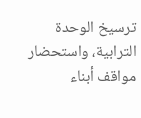ترسيخ الوحدة الترابية، واستحضار مواقف أبناء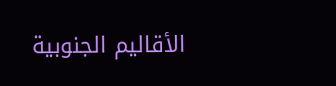الأقاليم الجنوبية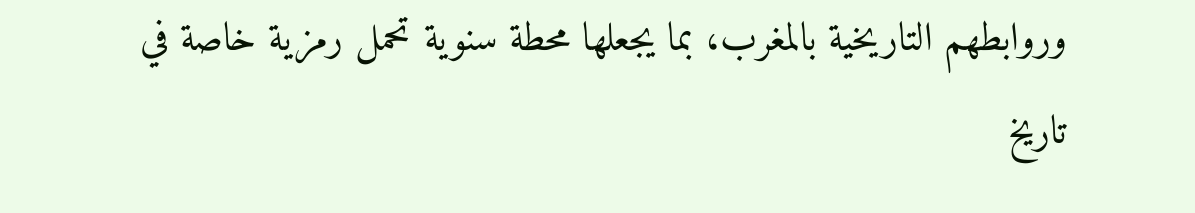وروابطهم التاريخية بالمغرب، بما يجعلها محطة سنوية تحمل رمزية خاصة في تاريخ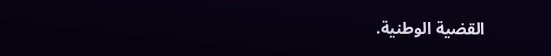القضية الوطنية.